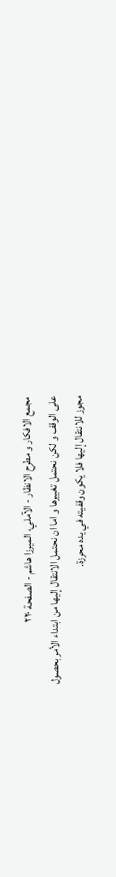مجمع الافكار و مطرح الانظار - الآملي، الميرزا هاشم - الصفحة ٢٢٠
على الوقف و لكن نحتمل تغييرها و اما ان نحتمل الانتقال إليها من ابتداء الأمر بحصول
مجوز للانتقال إليها فلا يكون وقفيته في يده محرزة.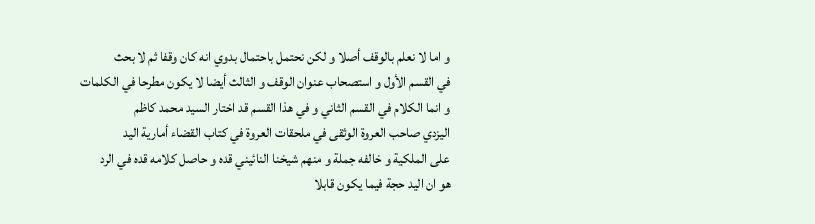و اما لا نعلم بالوقف أصلا و لكن نحتمل باحتمال بدوي انه كان وقفا ثم لا بحث
في القسم الأول و استصحاب عنوان الوقف و الثالث أيضا لا يكون مطرحا في الكلمات
و انما الكلام في القسم الثاني و في هذا القسم قد اختار السيد محمد كاظم
اليزدي صاحب العروة الوثقى في ملحقات العروة في كتاب القضاء أمارية اليد
على الملكية و خالفه جملة و منهم شيخنا النائيني قده و حاصل كلامه قده في الرد
هو ان اليد حجة فيما يكون قابلا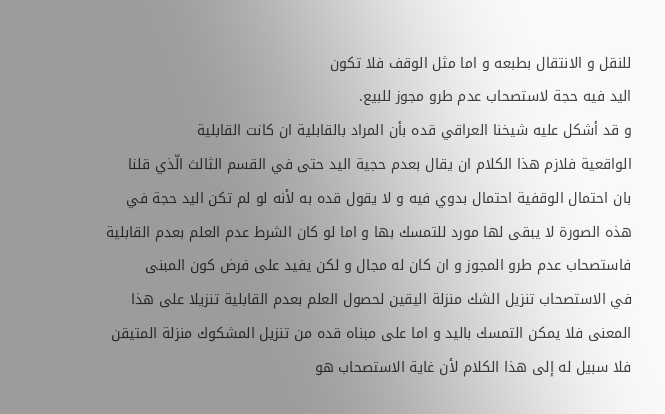للنقل و الانتقال بطبعه و اما مثل الوقف فلا تكون
اليد فيه حجة لاستصحاب عدم طرو مجوز للبيع.
و قد أشكل عليه شيخنا العراقي قده بأن المراد بالقابلية ان كانت القابلية
الواقعية فلازم هذا الكلام ان يقال بعدم حجية اليد حتى في القسم الثالث الّذي قلنا
بان احتمال الوقفية احتمال بدوي فيه و لا يقول قده به لأنه لو لم تكن اليد حجة في
هذه الصورة لا يبقى لها مورد للتمسك بها و اما لو كان الشرط عدم العلم بعدم القابلية
فاستصحاب عدم طرو المجوز و ان كان له مجال و لكن يفيد على فرض كون المبنى
في الاستصحاب تنزيل الشك منزلة اليقين لحصول العلم بعدم القابلية تنزيلا على هذا
المعنى فلا يمكن التمسك باليد و اما على مبناه قده من تنزيل المشكوك منزلة المتيقن
فلا سبيل له إلى هذا الكلام لأن غاية الاستصحاب هو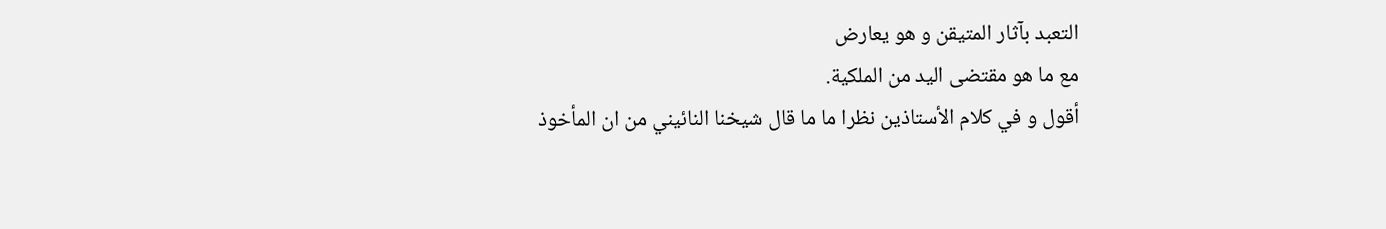التعبد بآثار المتيقن و هو يعارض
مع ما هو مقتضى اليد من الملكية.
أقول و في كلام الأستاذين نظرا ما ما قال شيخنا النائيني من ان المأخوذ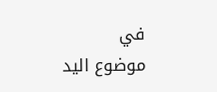في
موضوع اليد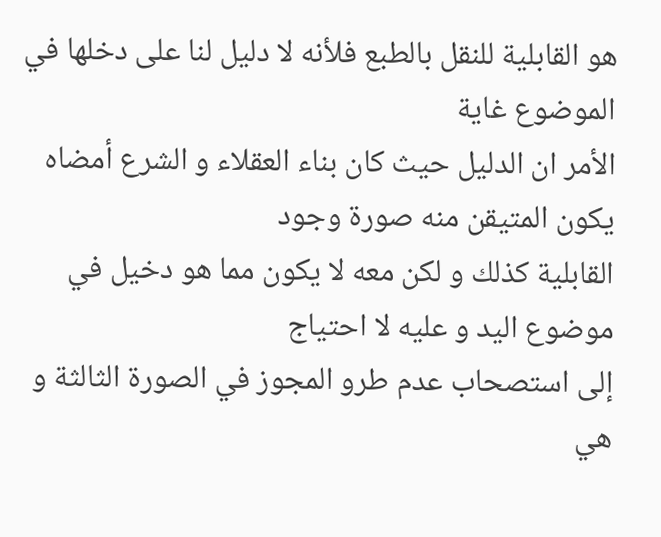هو القابلية للنقل بالطبع فلأنه لا دليل لنا على دخلها في الموضوع غاية
الأمر ان الدليل حيث كان بناء العقلاء و الشرع أمضاه يكون المتيقن منه صورة وجود
القابلية كذلك و لكن معه لا يكون مما هو دخيل في موضوع اليد و عليه لا احتياج
إلى استصحاب عدم طرو المجوز في الصورة الثالثة و هي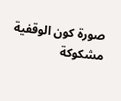صورة كون الوقفية مشكوكة